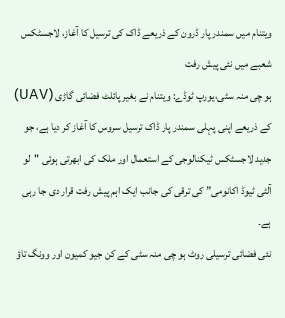ویتنام میں سمندر پار ڈرون کے ذریعے ڈاک کی ترسیل کا آغاز، لاجسٹکس شعبے میں نئی پیش رفت
ہو چی منہ سٹی،یورپ ٹوڈے: ویتنام نے بغیر پائلٹ فضائی گاڑی (UAV) کے ذریعے اپنی پہلی سمندر پار ڈاک ترسیل سروس کا آغاز کر دیا ہے، جو جدید لاجسٹکس ٹیکنالوجی کے استعمال اور ملک کی ابھرتی ہوئی "لو آلٹی ٹیوڈ اکانومی” کی ترقی کی جانب ایک اہم پیش رفت قرار دی جا رہی ہے۔
نئی فضائی ترسیلی روٹ ہو چی منہ سٹی کے کن جیو کمیون اور وونگ تاؤ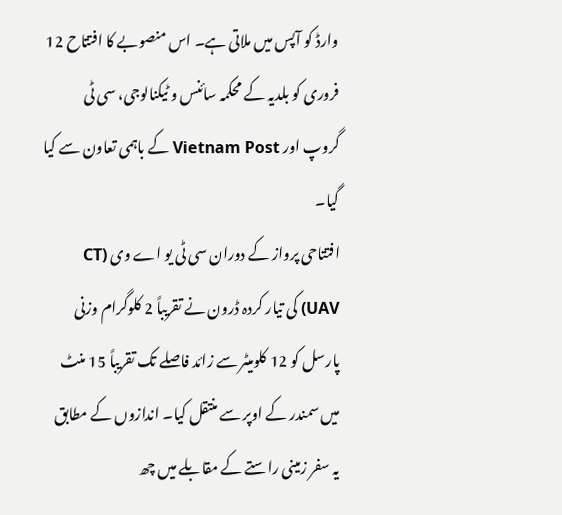وارڈ کو آپس میں ملاتی ہے۔ اس منصوبے کا افتتاح 12 فروری کو بلدیہ کے محکمہ سائنس و ٹیکنالوجی، سی ٹی گروپ اور Vietnam Post کے باہمی تعاون سے کیا گیا۔
افتتاحی پرواز کے دوران سی ٹی یو اے وی (CT UAV) کی تیار کردہ ڈرون نے تقریباً 2 کلوگرام وزنی پارسل کو 12 کلومیٹر سے زائد فاصلے تک تقریباً 15 منٹ میں سمندر کے اوپر سے منتقل کیا۔ اندازوں کے مطابق یہ سفر زمینی راستے کے مقابلے میں چھ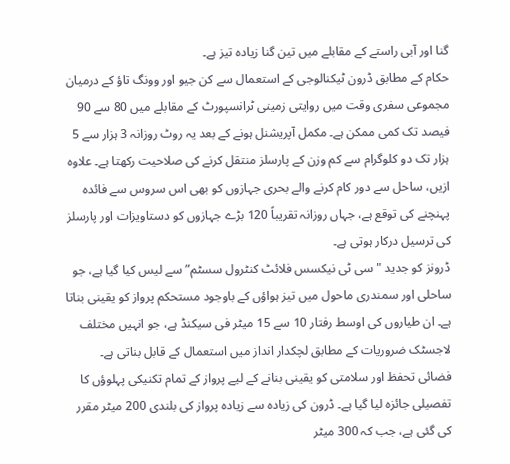گنا اور آبی راستے کے مقابلے میں تین گنا زیادہ تیز ہے۔
حکام کے مطابق ڈرون ٹیکنالوجی کے استعمال سے کن جیو اور وونگ تاؤ کے درمیان مجموعی سفری وقت میں روایتی زمینی ٹرانسپورٹ کے مقابلے میں 80 سے 90 فیصد تک کمی ممکن ہے۔ مکمل آپریشنل ہونے کے بعد یہ روٹ روزانہ 3 ہزار سے 5 ہزار تک دو کلوگرام سے کم وزن کے پارسلز منتقل کرنے کی صلاحیت رکھتا ہے۔ علاوہ ازیں، ساحل سے دور کام کرنے والے بحری جہازوں کو بھی اس سروس سے فائدہ پہنچنے کی توقع ہے، جہاں روزانہ تقریباً 120 بڑے جہازوں کو دستاویزات اور پارسلز کی ترسیل درکار ہوتی ہے۔
ڈرونز کو جدید "سی ٹی نیکسس فلائٹ کنٹرول سسٹم” سے لیس کیا گیا ہے، جو ساحلی اور سمندری ماحول میں تیز ہواؤں کے باوجود مستحکم پرواز کو یقینی بناتا ہے۔ ان طیاروں کی اوسط رفتار 10 سے 15 میٹر فی سیکنڈ ہے، جو انہیں مختلف لاجسٹک ضروریات کے مطابق لچکدار انداز میں استعمال کے قابل بناتی ہے۔
فضائی تحفظ اور سلامتی کو یقینی بنانے کے لیے پرواز کے تمام تکنیکی پہلوؤں کا تفصیلی جائزہ لیا گیا ہے۔ ڈرون کی زیادہ سے زیادہ پرواز کی بلندی 200 میٹر مقرر کی گئی ہے، جب کہ 300 میٹر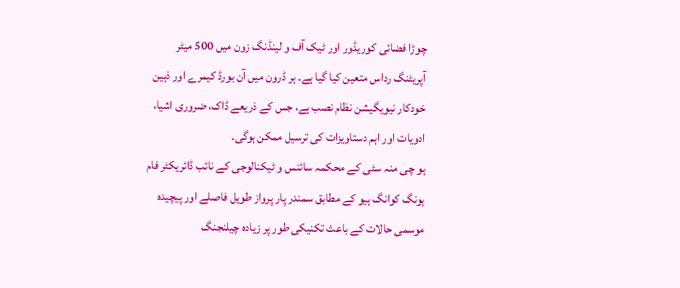چوڑا فضائی کوریڈور اور ٹیک آف و لینڈنگ زون میں 500 میٹر آپریٹنگ رداس متعین کیا گیا ہے۔ ہر ڈرون میں آن بورڈ کیمرے اور ذہین خودکار نیویگیشن نظام نصب ہے، جس کے ذریعے ڈاک، ضروری اشیا، ادویات اور اہم دستاویزات کی ترسیل ممکن ہوگی۔
ہو چی منہ سٹی کے محکمہ سائنس و ٹیکنالوجی کے نائب ڈائریکٹر فام ہونگ کوانگ ہیو کے مطابق سمندر پار پرواز طویل فاصلے اور پیچیدہ موسمی حالات کے باعث تکنیکی طور پر زیادہ چیلنجنگ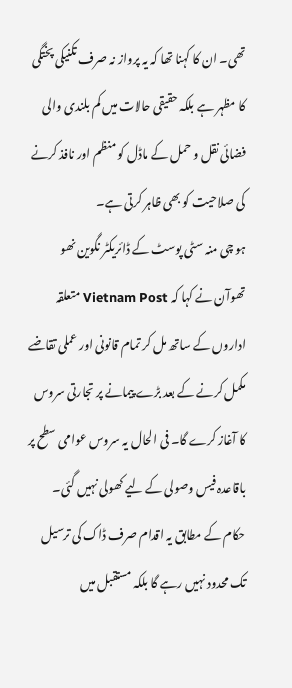تھی۔ ان کا کہنا تھا کہ یہ پرواز نہ صرف تکنیکی پختگی کا مظہر ہے بلکہ حقیقی حالات میں کم بلندی والی فضائی نقل و حمل کے ماڈل کو منظم اور نافذ کرنے کی صلاحیت کو بھی ظاہر کرتی ہے۔
ہو چی منہ سٹی پوسٹ کے ڈائریکٹر نگوین نھو تھوآن نے کہا کہ Vietnam Post متعلقہ اداروں کے ساتھ مل کر تمام قانونی اور عملی تقاضے مکمل کرنے کے بعد بڑے پیمانے پر تجارتی سروس کا آغاز کرے گا۔ فی الحال یہ سروس عوامی سطح پر باقاعدہ فیس وصولی کے لیے کھولی نہیں گئی۔
حکام کے مطابق یہ اقدام صرف ڈاک کی ترسیل تک محدود نہیں رہے گا بلکہ مستقبل میں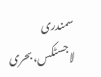سمندری لاجسٹکس، بحری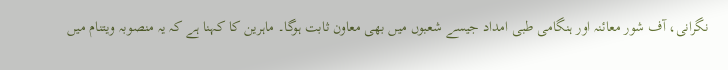نگرانی، آف شور معائنہ اور ہنگامی طبی امداد جیسے شعبوں میں بھی معاون ثابت ہوگا۔ ماہرین کا کہنا ہے کہ یہ منصوبہ ویتنام میں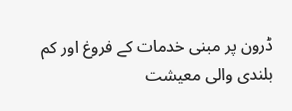ڈرون پر مبنی خدمات کے فروغ اور کم بلندی والی معیشت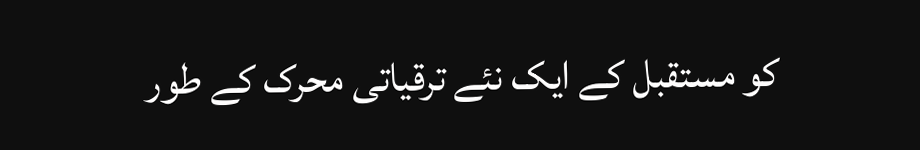کو مستقبل کے ایک نئے ترقیاتی محرک کے طور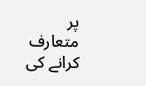پر متعارف کرانے کی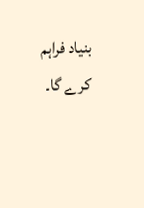بنیاد فراہم کرے گا۔